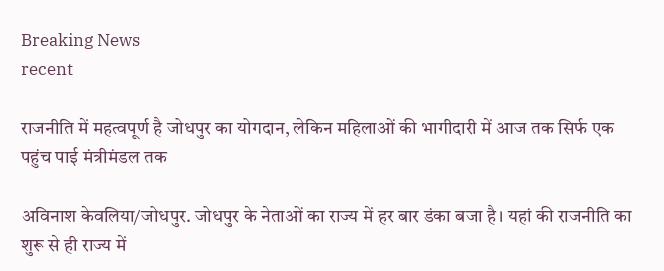Breaking News
recent

राजनीति में महत्वपूर्ण है जोधपुर का योगदान, लेकिन महिलाओं की भागीदारी में आज तक सिर्फ एक पहुंच पाई मंत्रीमंडल तक

अविनाश केवलिया/जोधपुर. जोधपुर के नेताओं का राज्य में हर बार डंका बजा है। यहां की राजनीति का शुरू से ही राज्य में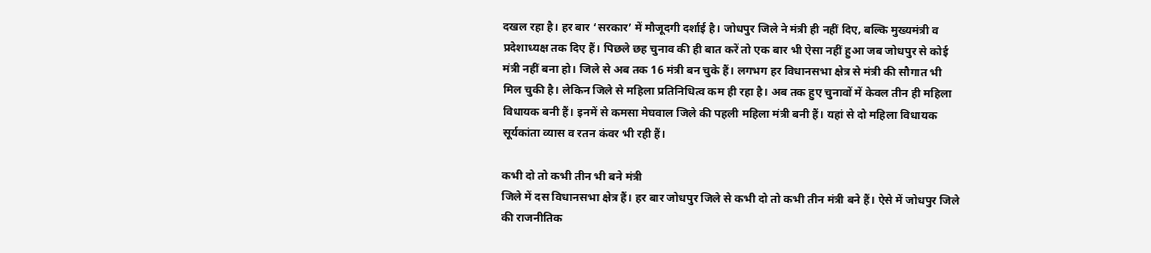दखल रहा है। हर बार ‘सरकार’ में मौजूदगी दर्शाई है। जोधपुर जिले ने मंत्री ही नहीं दिए, बल्कि मुख्यमंत्री व प्रदेशाध्यक्ष तक दिए हैं। पिछले छह चुनाव की ही बात करें तो एक बार भी ऐसा नहीं हुआ जब जोधपुर से कोई मंत्री नहीं बना हो। जिले से अब तक 16 मंत्री बन चुके हैं। लगभग हर विधानसभा क्षेत्र से मंत्री की सौगात भी मिल चुकी है। लेकिन जिले से महिला प्रतिनिधित्व कम ही रहा है। अब तक हुए चुनावों में केवल तीन ही महिला विधायक बनी हैं। इनमें से कमसा मेघवाल जिले की पहली महिला मंत्री बनी हैं। यहां से दो महिला विधायक सूर्यकांता व्यास व रतन कंवर भी रही हैं।

कभी दो तो कभी तीन भी बने मंत्री
जिले में दस विधानसभा क्षेत्र हैं। हर बार जोधपुर जिले से कभी दो तो कभी तीन मंत्री बने हैं। ऐसे में जोधपुर जिले की राजनीतिक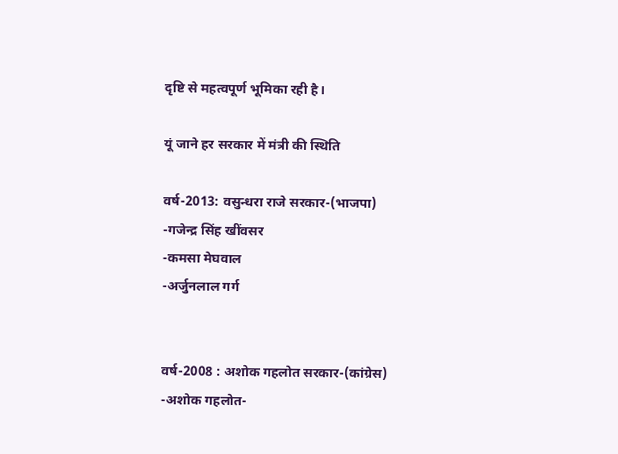दृष्टि से महत्वपूर्ण भूमिका रही है।

यूं जाने हर सरकार में मंत्री की स्थिति

वर्ष-2013: वसुन्धरा राजे सरकार-(भाजपा)
-गजेन्द्र सिंह खींवसर
-कमसा मेघवाल
-अर्जुनलाल गर्ग


वर्ष-2008 : अशोक गहलोत सरकार-(कांग्रेस)
-अशोक गहलोत-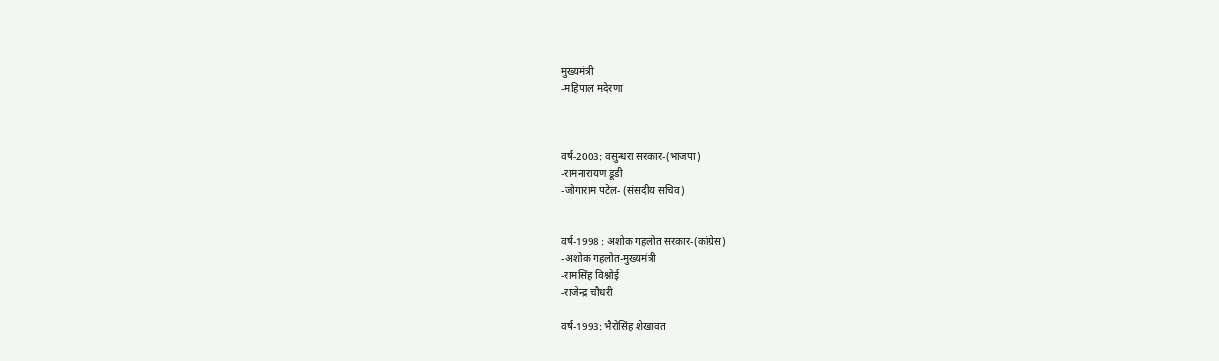मुख्यमंत्री
-महिपाल मदेरणा



वर्ष-2003: वसुन्धरा सरकार-(भाजपा)
-रामनारायण डूडी
-जोगाराम पटेल- (संसदीय सचिव)


वर्ष-1998 : अशोक गहलोत सरकार-(कांग्रेस)
-अशोक गहलोत-मुख्यमंत्री
-रामसिंह विश्नोई
-राजेन्द्र चौधरी

वर्ष-1993: भैरोसिंह शेखावत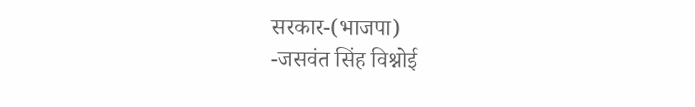सरकार-(भाजपा)
-जसवंत सिंह विश्नोई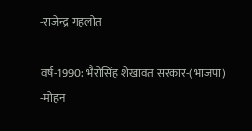-राजेन्द्र गहलोत

वर्ष-1990: भैरोसिंह शेखावत सरकार-(भाजपा)
-मोहन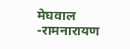मेघवाल
-रामनारायण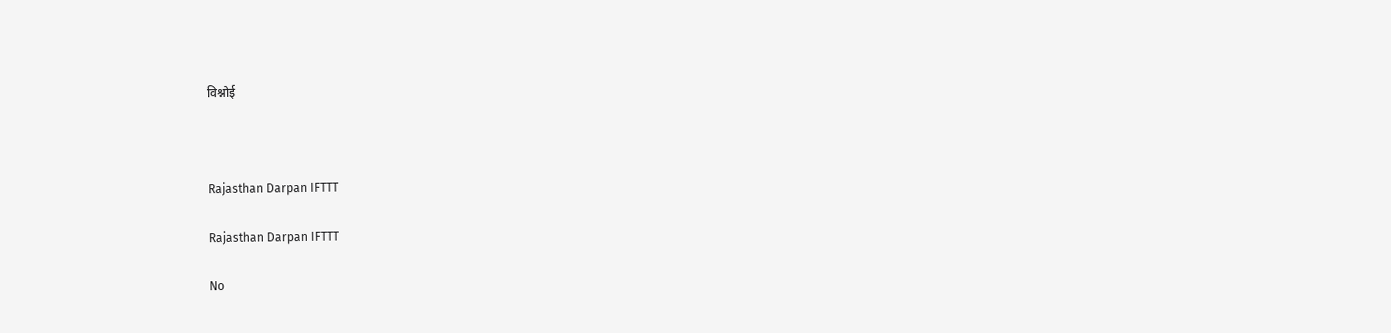विश्नोई



Rajasthan Darpan IFTTT

Rajasthan Darpan IFTTT

No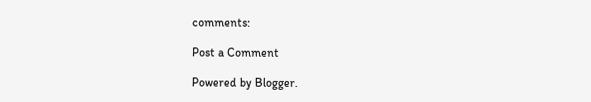comments:

Post a Comment

Powered by Blogger.